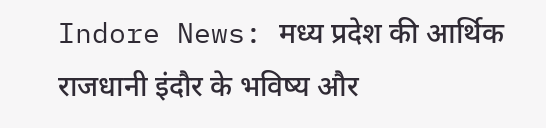Indore News: मध्य प्रदेश की आर्थिक राजधानी इंदौर के भविष्य और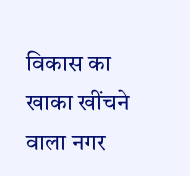विकास का खाका खींचने वाला नगर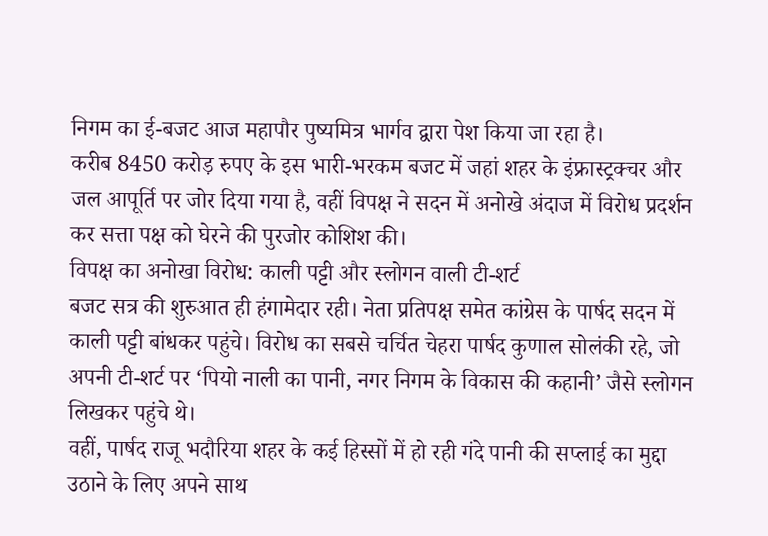निगम का ई-बजट आज महापौर पुष्यमित्र भार्गव द्वारा पेश किया जा रहा है।
करीब 8450 करोड़ रुपए के इस भारी-भरकम बजट में जहां शहर के इंफ्रास्ट्रक्चर और जल आपूर्ति पर जोर दिया गया है, वहीं विपक्ष ने सदन में अनोखे अंदाज में विरोध प्रदर्शन कर सत्ता पक्ष को घेरने की पुरजोर कोशिश की।
विपक्ष का अनोखा विरोध: काली पट्टी और स्लोगन वाली टी-शर्ट
बजट सत्र की शुरुआत ही हंगामेदार रही। नेता प्रतिपक्ष समेत कांग्रेस के पार्षद सदन में काली पट्टी बांधकर पहुंचे। विरोध का सबसे चर्चित चेहरा पार्षद कुणाल सोलंकी रहे, जो अपनी टी-शर्ट पर ‘पियो नाली का पानी, नगर निगम के विकास की कहानी’ जैसे स्लोगन लिखकर पहुंचे थे।
वहीं, पार्षद राजू भदौरिया शहर के कई हिस्सों में हो रही गंदे पानी की सप्लाई का मुद्दा उठाने के लिए अपने साथ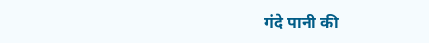गंदे पानी की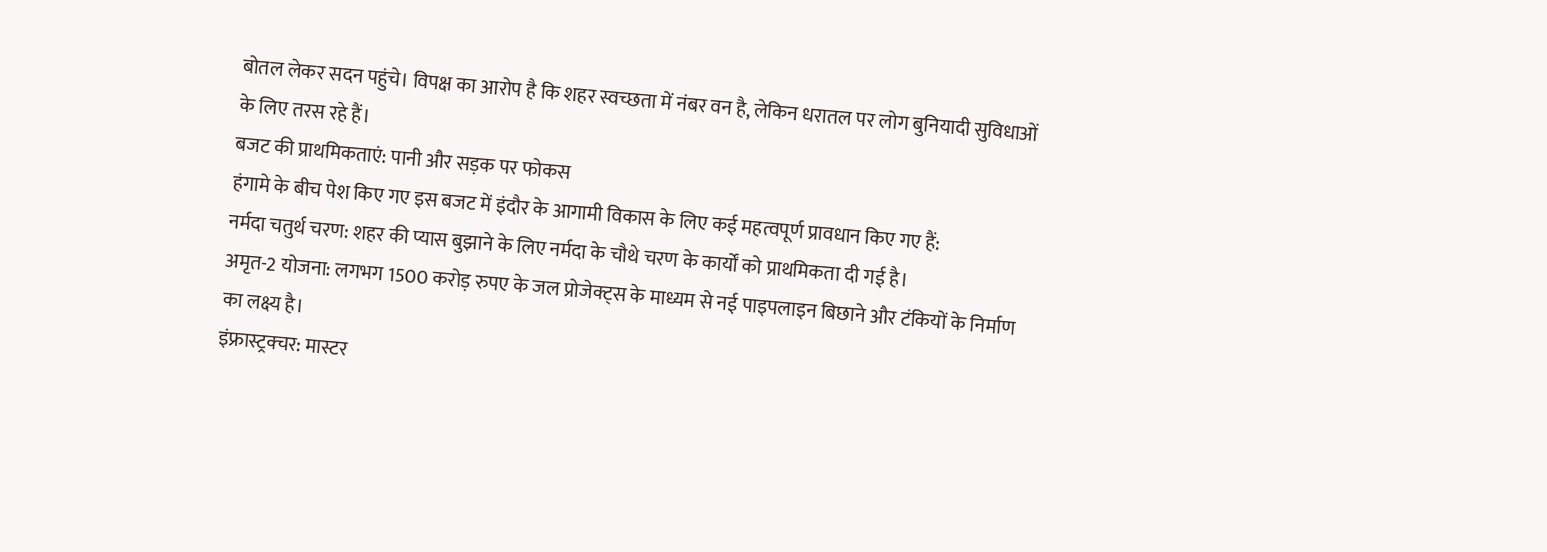बोतल लेकर सदन पहुंचे। विपक्ष का आरोप है कि शहर स्वच्छता में नंबर वन है, लेकिन धरातल पर लोग बुनियादी सुविधाओं के लिए तरस रहे हैं।
बजट की प्राथमिकताएं: पानी और सड़क पर फोकस
हंगामे के बीच पेश किए गए इस बजट में इंदौर के आगामी विकास के लिए कई महत्वपूर्ण प्रावधान किए गए हैं:
नर्मदा चतुर्थ चरण: शहर की प्यास बुझाने के लिए नर्मदा के चौथे चरण के कार्यों को प्राथमिकता दी गई है।
अमृत-2 योजना: लगभग 1500 करोड़ रुपए के जल प्रोजेक्ट्स के माध्यम से नई पाइपलाइन बिछाने और टंकियों के निर्माण का लक्ष्य है।
इंफ्रास्ट्रक्चर: मास्टर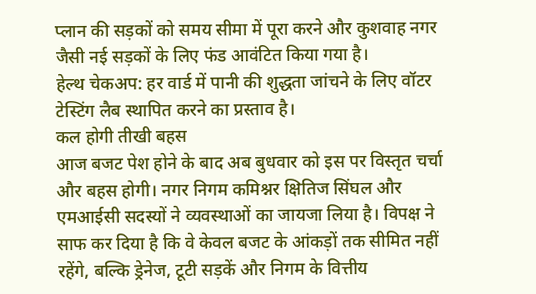प्लान की सड़कों को समय सीमा में पूरा करने और कुशवाह नगर जैसी नई सड़कों के लिए फंड आवंटित किया गया है।
हेल्थ चेकअप: हर वार्ड में पानी की शुद्धता जांचने के लिए वॉटर टेस्टिंग लैब स्थापित करने का प्रस्ताव है।
कल होगी तीखी बहस
आज बजट पेश होने के बाद अब बुधवार को इस पर विस्तृत चर्चा और बहस होगी। नगर निगम कमिश्नर क्षितिज सिंघल और एमआईसी सदस्यों ने व्यवस्थाओं का जायजा लिया है। विपक्ष ने साफ कर दिया है कि वे केवल बजट के आंकड़ों तक सीमित नहीं रहेंगे, बल्कि ड्रेनेज, टूटी सड़कें और निगम के वित्तीय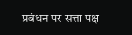प्रबंधन पर सत्ता पक्ष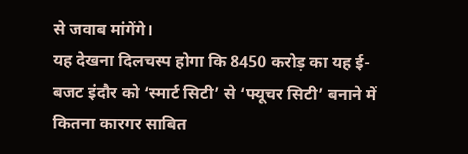से जवाब मांगेंगे।
यह देखना दिलचस्प होगा कि 8450 करोड़ का यह ई-बजट इंदौर को ‘स्मार्ट सिटी’ से ‘फ्यूचर सिटी’ बनाने में कितना कारगर साबित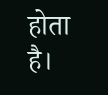होता है।